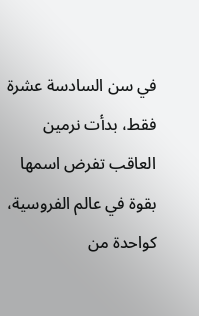في سن السادسة عشرة فقط، بدأت نرمين العاقب تفرض اسمها بقوة في عالم الفروسية، كواحدة من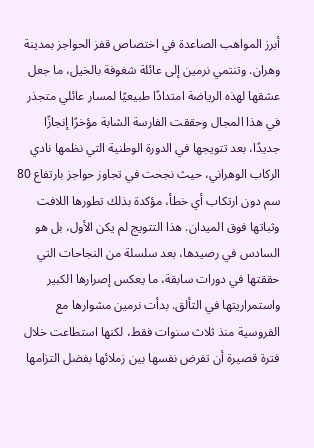أبرز المواهب الصاعدة في اختصاص قفز الحواجز بمدينة وهران. وتنتمي نرمين إلى عائلة شغوفة بالخيل، ما جعل عشقها لهذه الرياضة امتدادًا طبيعيًا لمسار عائلي متجذر في هذا المجال وحققت الفارسة الشابة مؤخرًا إنجازًا جديدًا، بعد تتويجها في الدورة الوطنية التي نظمها نادي الركاب الوهراني، حيث نجحت في تجاوز حواجز بارتفاع 80 سم دون ارتكاب أي خطأ، مؤكدة بذلك تطورها اللافت وثباتها فوق الميدان. هذا التتويج لم يكن الأول، بل هو السادس في رصيدها، بعد سلسلة من النجاحات التي حققتها في دورات سابقة، ما يعكس إصرارها الكبير واستمراريتها في التألق. بدأت نرمين مشوارها مع الفروسية منذ ثلاث سنوات فقط، لكنها استطاعت خلال فترة قصيرة أن تفرض نفسها بين زملائها بفضل التزامها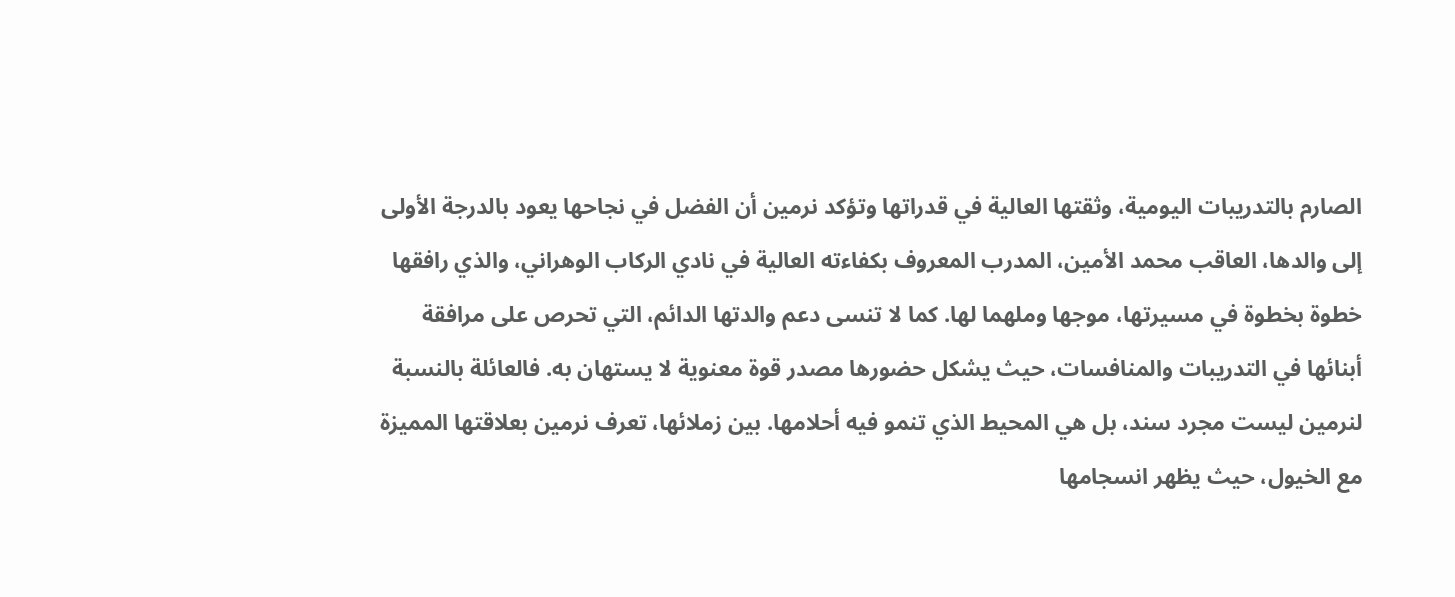الصارم بالتدريبات اليومية، وثقتها العالية في قدراتها وتؤكد نرمين أن الفضل في نجاحها يعود بالدرجة الأولى إلى والدها، العاقب محمد الأمين، المدرب المعروف بكفاءته العالية في نادي الركاب الوهراني، والذي رافقها خطوة بخطوة في مسيرتها، موجها وملهما لها. كما لا تنسى دعم والدتها الدائم، التي تحرص على مرافقة أبنائها في التدريبات والمنافسات، حيث يشكل حضورها مصدر قوة معنوية لا يستهان به. فالعائلة بالنسبة لنرمين ليست مجرد سند، بل هي المحيط الذي تنمو فيه أحلامها. بين زملائها، تعرف نرمين بعلاقتها المميزة مع الخيول، حيث يظهر انسجامها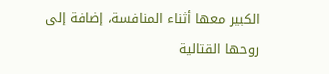الكبير معها أثناء المنافسة، إضافة إلى روحها القتالية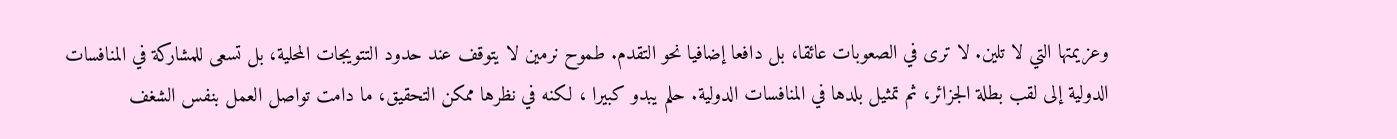وعزيمتها التي لا تلين. لا ترى في الصعوبات عائقا، بل دافعا إضافيا نحو التقدم. طموح نرمين لا يتوقف عند حدود التتويجات المحلية، بل تسعى للمشاركة في المنافسات الدولية إلى لقب بطلة الجزائر، ثم تمثيل بلدها في المنافسات الدولية. حلم يبدو كبيرا ، لكنه في نظرها ممكن التحقيق، ما دامت تواصل العمل بنفس الشغف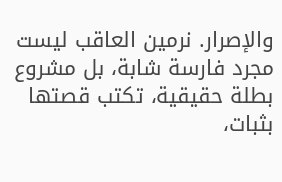والإصرار. نرمين العاقب ليست مجرد فارسة شابة، بل مشروع بطلة حقيقية، تكتب قصتها بثبات،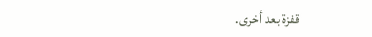قفزة بعد أخرى.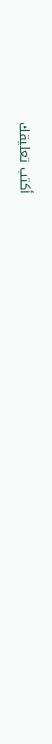أكتب تعليقك